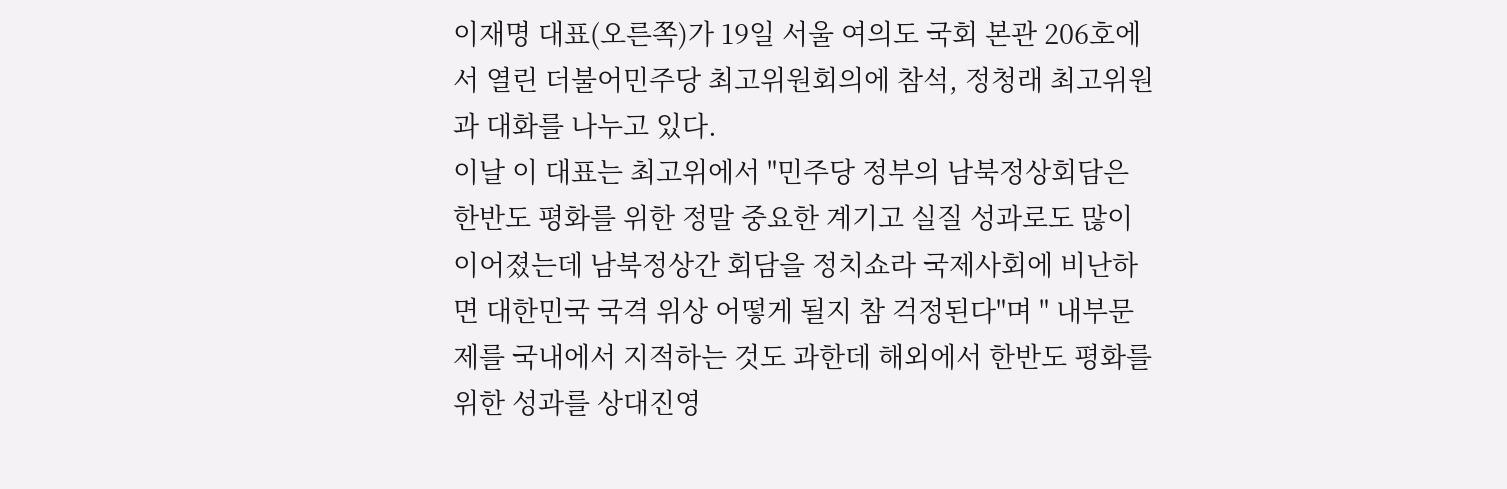이재명 대표(오른쪽)가 19일 서울 여의도 국회 본관 206호에서 열린 더불어민주당 최고위원회의에 참석, 정청래 최고위원과 대화를 나누고 있다.
이날 이 대표는 최고위에서 "민주당 정부의 남북정상회담은 한반도 평화를 위한 정말 중요한 계기고 실질 성과로도 많이 이어졌는데 남북정상간 회담을 정치쇼라 국제사회에 비난하면 대한민국 국격 위상 어떻게 될지 참 걱정된다"며 " 내부문제를 국내에서 지적하는 것도 과한데 해외에서 한반도 평화를 위한 성과를 상대진영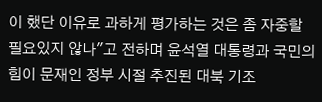이 했단 이유로 과하게 평가하는 것은 좀 자중할 필요있지 않나"고 전하며 윤석열 대통령과 국민의힘이 문재인 정부 시절 추진된 대북 기조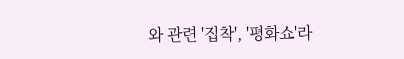와 관련 '집착', '평화쇼'라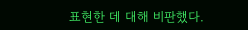표현한 데 대해 비판했다.